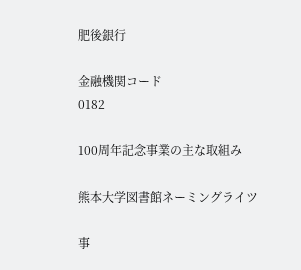肥後銀行

金融機関コード
0182

100周年記念事業の主な取組み

熊本大学図書館ネーミングライツ

事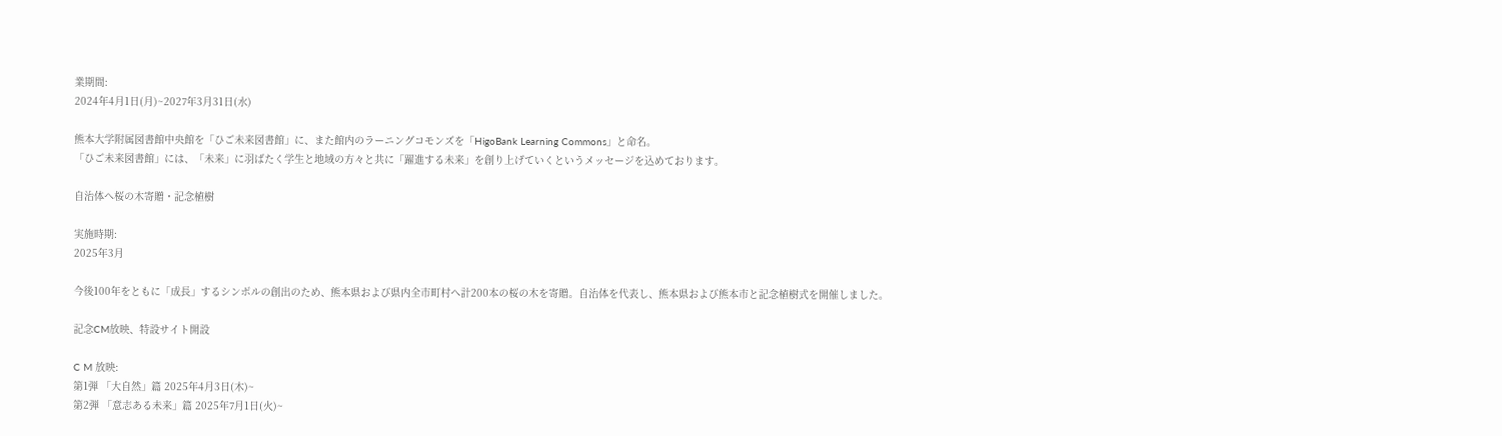業期間:
2024年4月1日(月)~2027年3月31日(水)

熊本大学附属図書館中央館を「ひご未来図書館」に、また館内のラーニングコモンズを「HigoBank Learning Commons」と命名。
「ひご未来図書館」には、「未来」に羽ばたく学生と地域の方々と共に「躍進する未来」を創り上げていくというメッセージを込めております。

自治体へ桜の木寄贈・記念植樹

実施時期:
2025年3月

今後100年をともに「成長」するシンボルの創出のため、熊本県および県内全市町村へ計200本の桜の木を寄贈。自治体を代表し、熊本県および熊本市と記念植樹式を開催しました。

記念CM放映、特設サイト開設

C M 放映:
第1弾 「大自然」篇 2025年4月3日(木)~
第2弾 「意志ある未来」篇 2025年7月1日(火)~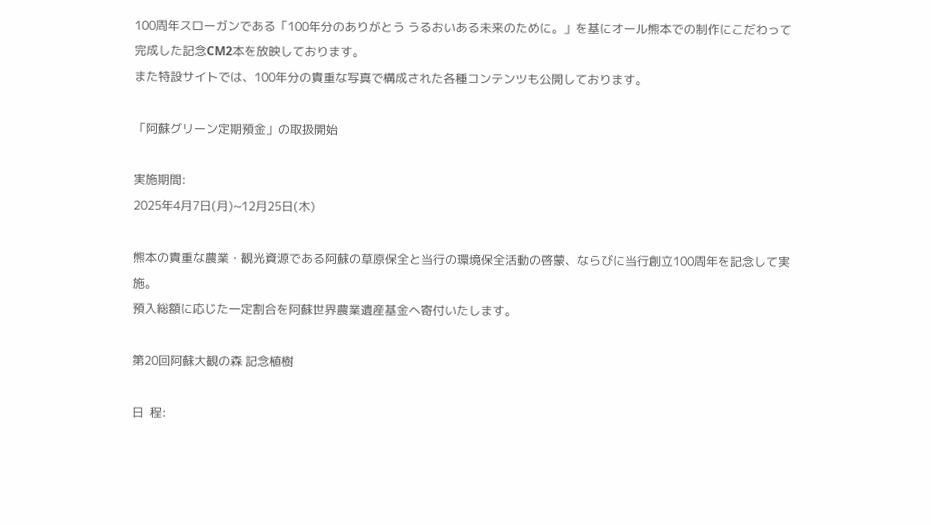100周年スローガンである「100年分のありがとう うるおいある未来のために。」を基にオール熊本での制作にこだわって完成した記念CM2本を放映しております。
また特設サイトでは、100年分の貴重な写真で構成された各種コンテンツも公開しております。

「阿蘇グリーン定期預金」の取扱開始

実施期間:
2025年4月7日(月)~12月25日(木)

熊本の貴重な農業・観光資源である阿蘇の草原保全と当行の環境保全活動の啓蒙、ならびに当行創立100周年を記念して実施。
預入総額に応じた一定割合を阿蘇世界農業遺産基金へ寄付いたします。

第20回阿蘇大観の森 記念植樹

日  程: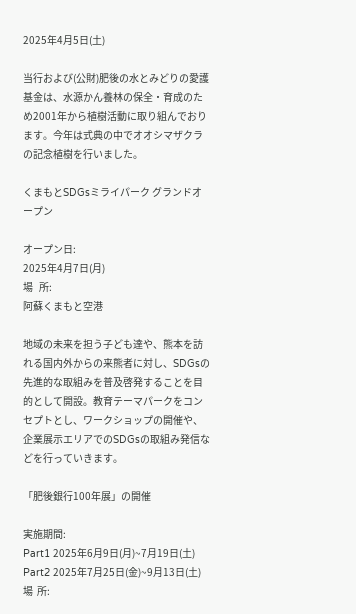2025年4月5日(土)

当行および(公財)肥後の水とみどりの愛護基金は、水源かん養林の保全・育成のため2001年から植樹活動に取り組んでおります。今年は式典の中でオオシマザクラの記念植樹を行いました。

くまもとSDGsミライパーク グランドオープン

オープン日:
2025年4月7日(月)
場   所:
阿蘇くまもと空港

地域の未来を担う子ども達や、熊本を訪れる国内外からの来熊者に対し、SDGsの先進的な取組みを普及啓発することを目的として開設。教育テーマパークをコンセプトとし、ワークショップの開催や、企業展示エリアでのSDGsの取組み発信などを行っていきます。

「肥後銀行100年展」の開催

実施期間:
Part1 2025年6月9日(月)~7月19日(土)
Part2 2025年7月25日(金)~9月13日(土)
場  所: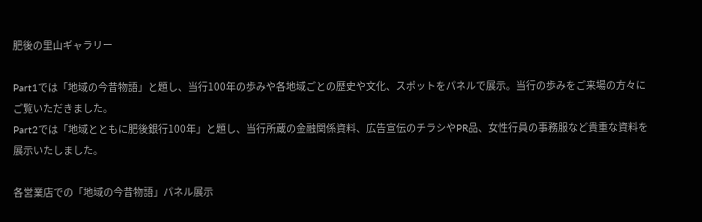肥後の里山ギャラリー

Part1では「地域の今昔物語」と題し、当行100年の歩みや各地域ごとの歴史や文化、スポットをパネルで展示。当行の歩みをご来場の方々にご覧いただきました。
Part2では「地域とともに肥後銀行100年」と題し、当行所蔵の金融関係資料、広告宣伝のチラシやPR品、女性行員の事務服など貴重な資料を展示いたしました。

各営業店での「地域の今昔物語」パネル展示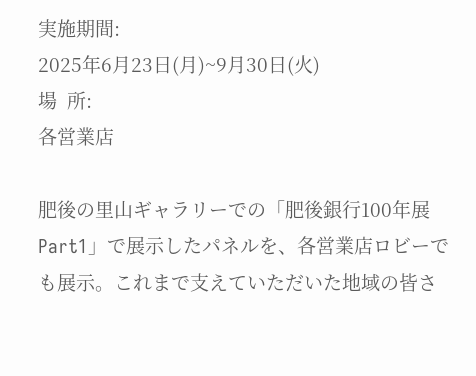実施期間:
2025年6月23日(月)~9月30日(火)
場  所:
各営業店

肥後の里山ギャラリーでの「肥後銀行100年展 Part1」で展示したパネルを、各営業店ロビーでも展示。これまで支えていただいた地域の皆さ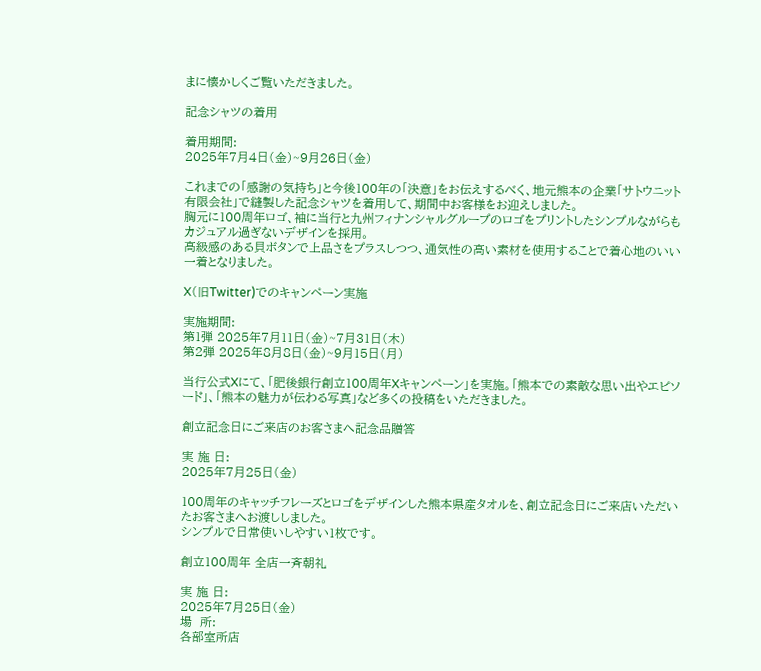まに懐かしくご覧いただきました。

記念シャツの着用

着用期間:
2025年7月4日(金)~9月26日(金)

これまでの「感謝の気持ち」と今後100年の「決意」をお伝えするべく、地元熊本の企業「サトウニット有限会社」で縫製した記念シャツを着用して、期間中お客様をお迎えしました。
胸元に100周年ロゴ、袖に当行と九州フィナンシャルグループのロゴをプリントしたシンプルながらもカジュアル過ぎないデザインを採用。
高級感のある貝ボタンで上品さをプラスしつつ、通気性の高い素材を使用することで着心地のいい一着となりました。

X(旧Twitter)でのキャンペーン実施

実施期間:
第1弾 2025年7月11日(金)~7月31日(木)
第2弾 2025年8月8日(金)~9月15日(月)

当行公式Xにて、「肥後銀行創立100周年Xキャンペーン」を実施。「熊本での素敵な思い出やエピソード」、「熊本の魅力が伝わる写真」など多くの投稿をいただきました。

創立記念日にご来店のお客さまへ記念品贈答

実 施 日:
2025年7月25日(金)

100周年のキャッチフレーズとロゴをデザインした熊本県産タオルを、創立記念日にご来店いただいたお客さまへお渡ししました。
シンプルで日常使いしやすい1枚です。

創立100周年 全店一斉朝礼

実 施 日:
2025年7月25日(金)
場  所:
各部室所店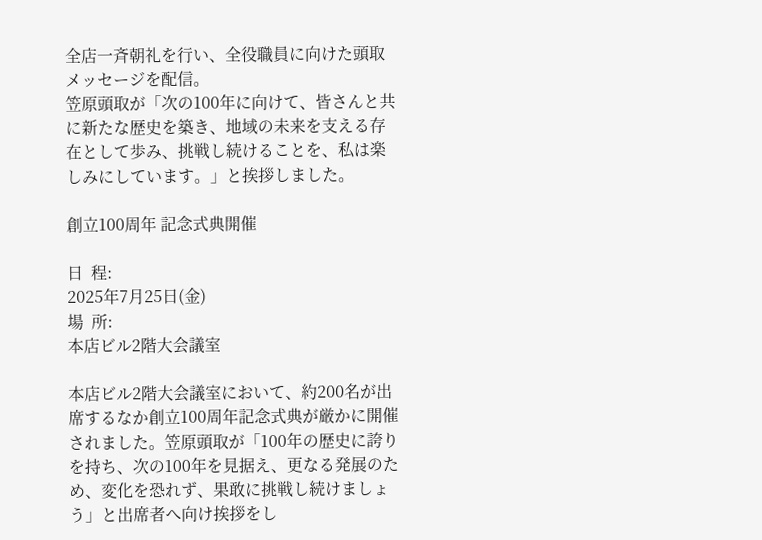全店一斉朝礼を行い、全役職員に向けた頭取メッセージを配信。
笠原頭取が「次の100年に向けて、皆さんと共に新たな歴史を築き、地域の未来を支える存在として歩み、挑戦し続けることを、私は楽しみにしています。」と挨拶しました。

創立100周年 記念式典開催

日  程:
2025年7月25日(金)
場  所:
本店ビル2階大会議室

本店ビル2階大会議室において、約200名が出席するなか創立100周年記念式典が厳かに開催されました。笠原頭取が「100年の歴史に誇りを持ち、次の100年を見据え、更なる発展のため、変化を恐れず、果敢に挑戦し続けましょう」と出席者へ向け挨拶をし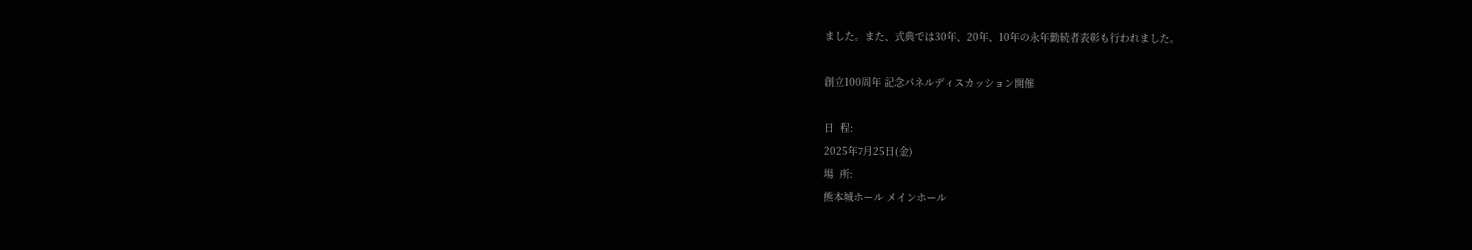ました。また、式典では30年、20年、10年の永年勤続者表彰も行われました。

創立100周年 記念パネルディスカッション開催

日  程:
2025年7月25日(金)
場  所:
熊本城ホール メインホール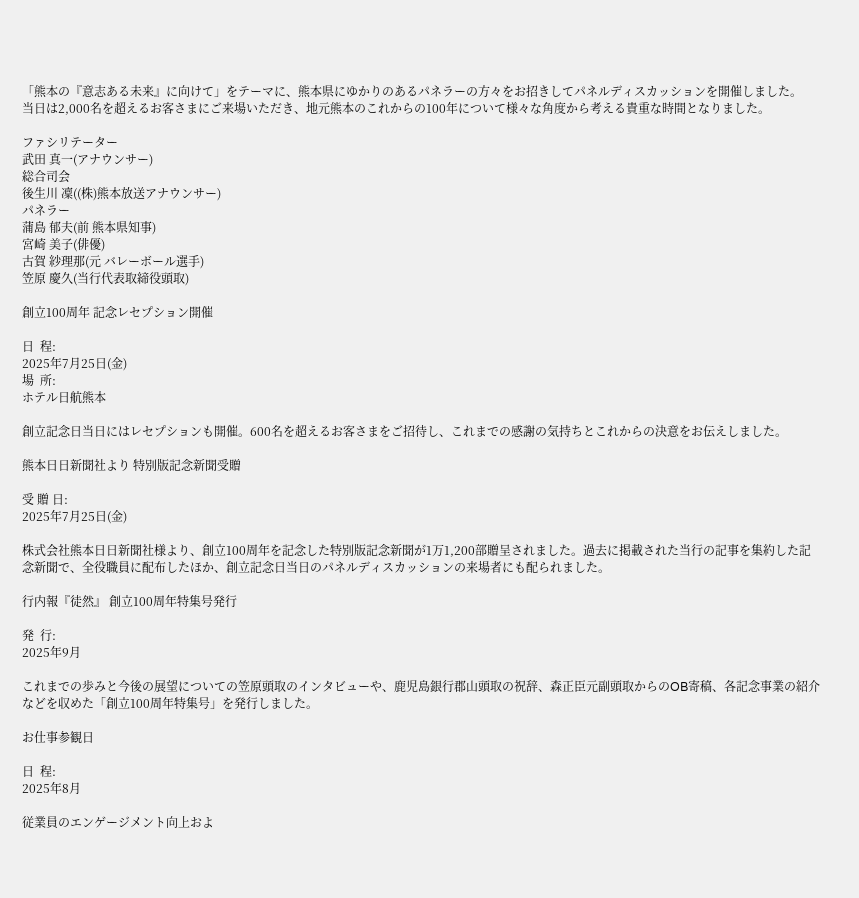「熊本の『意志ある未来』に向けて」をテーマに、熊本県にゆかりのあるパネラーの方々をお招きしてパネルディスカッションを開催しました。
当日は2,000名を超えるお客さまにご来場いただき、地元熊本のこれからの100年について様々な角度から考える貴重な時間となりました。

ファシリテーター
武田 真一(アナウンサー)
総合司会
後生川 凜((株)熊本放送アナウンサー)
パネラー
蒲島 郁夫(前 熊本県知事)
宮崎 美子(俳優)
古賀 紗理那(元 バレーボール選手)
笠原 慶久(当行代表取締役頭取)

創立100周年 記念レセプション開催

日  程:
2025年7月25日(金)
場  所:
ホテル日航熊本

創立記念日当日にはレセプションも開催。600名を超えるお客さまをご招待し、これまでの感謝の気持ちとこれからの決意をお伝えしました。

熊本日日新聞社より 特別版記念新聞受贈

受 贈 日:
2025年7月25日(金)

株式会社熊本日日新聞社様より、創立100周年を記念した特別版記念新聞が1万1,200部贈呈されました。過去に掲載された当行の記事を集約した記念新聞で、全役職員に配布したほか、創立記念日当日のパネルディスカッションの来場者にも配られました。

行内報『徒然』 創立100周年特集号発行

発  行:
2025年9月

これまでの歩みと今後の展望についての笠原頭取のインタビューや、鹿児島銀行郡山頭取の祝辞、森正臣元副頭取からのOB寄稿、各記念事業の紹介などを収めた「創立100周年特集号」を発行しました。

お仕事参観日

日  程:
2025年8月

従業員のエンゲージメント向上およ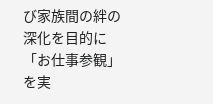び家族間の絆の深化を目的に「お仕事参観」を実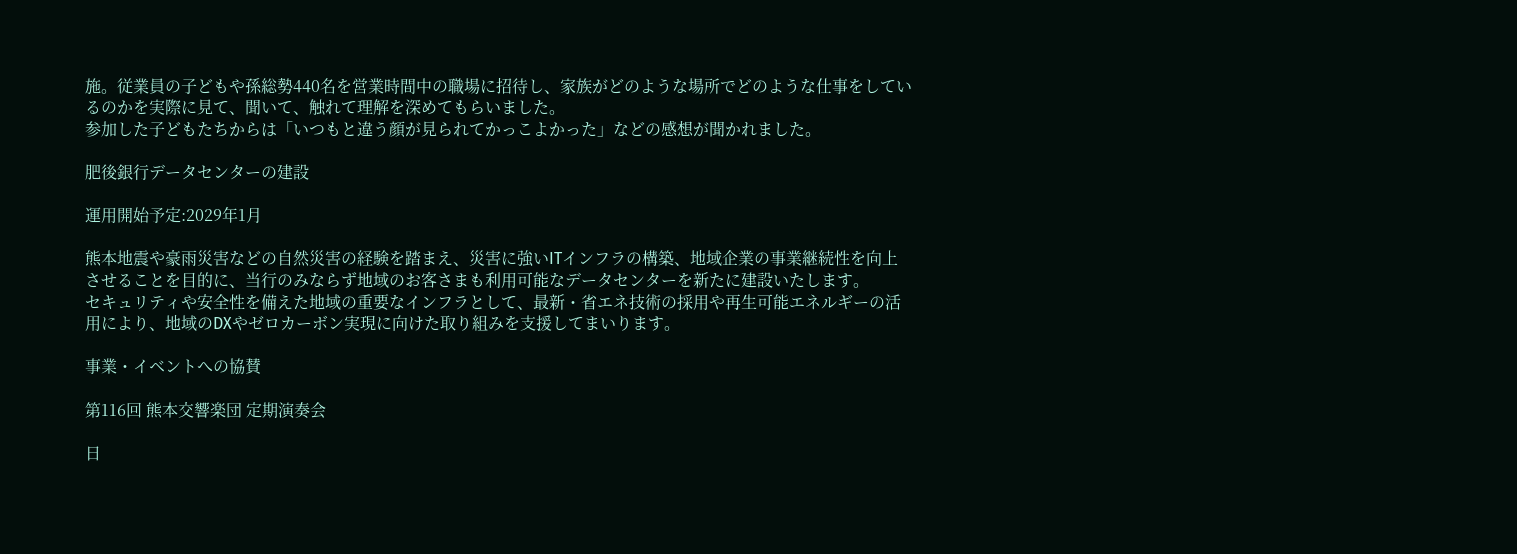施。従業員の子どもや孫総勢440名を営業時間中の職場に招待し、家族がどのような場所でどのような仕事をしているのかを実際に見て、聞いて、触れて理解を深めてもらいました。
参加した子どもたちからは「いつもと違う顔が見られてかっこよかった」などの感想が聞かれました。

肥後銀行データセンターの建設

運用開始予定:2029年1月

熊本地震や豪雨災害などの自然災害の経験を踏まえ、災害に強いITインフラの構築、地域企業の事業継続性を向上させることを目的に、当行のみならず地域のお客さまも利用可能なデータセンターを新たに建設いたします。
セキュリティや安全性を備えた地域の重要なインフラとして、最新・省エネ技術の採用や再生可能エネルギーの活用により、地域のDXやゼロカーボン実現に向けた取り組みを支援してまいります。

事業・イベントへの協賛

第116回 熊本交響楽団 定期演奏会

日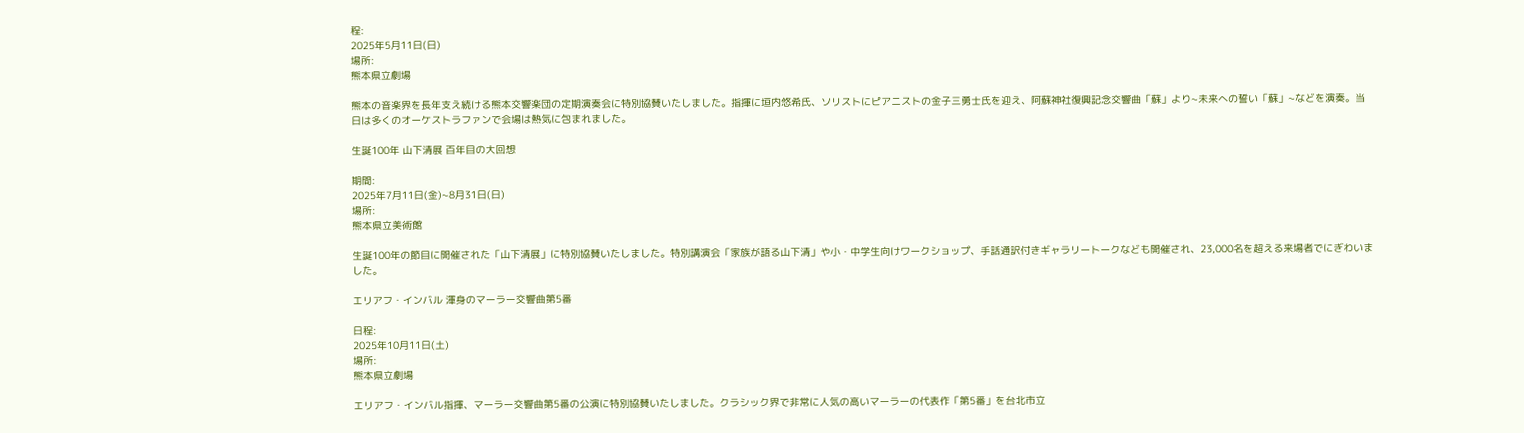程:
2025年5月11日(日)
場所:
熊本県立劇場

熊本の音楽界を長年支え続ける熊本交響楽団の定期演奏会に特別協賛いたしました。指揮に垣内悠希氏、ソリストにピアニストの金子三勇士氏を迎え、阿蘇神社復興記念交響曲「蘇」より~未来への誓い「蘇」~などを演奏。当日は多くのオーケストラファンで会場は熱気に包まれました。

生誕100年 山下清展 百年目の大回想

期間:
2025年7月11日(金)~8月31日(日)
場所:
熊本県立美術館

生誕100年の節目に開催された「山下清展」に特別協賛いたしました。特別講演会「家族が語る山下清」や小・中学生向けワークショップ、手話通訳付きギャラリートークなども開催され、23,000名を超える来場者でにぎわいました。

エリアフ・インバル 渾身のマーラー交響曲第5番

日程:
2025年10月11日(土)
場所:
熊本県立劇場

エリアフ・インバル指揮、マーラー交響曲第5番の公演に特別協賛いたしました。クラシック界で非常に人気の高いマーラーの代表作「第5番」を台北市立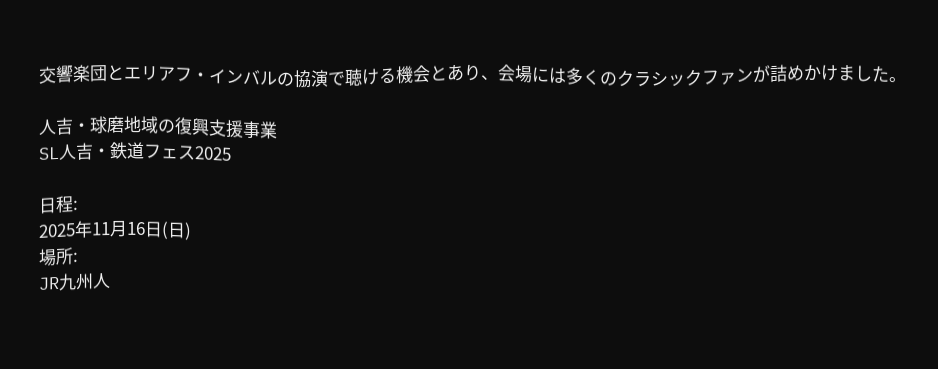交響楽団とエリアフ・インバルの協演で聴ける機会とあり、会場には多くのクラシックファンが詰めかけました。

人吉・球磨地域の復興支援事業
SL人吉・鉄道フェス2025

日程:
2025年11月16日(日)
場所:
JR九州人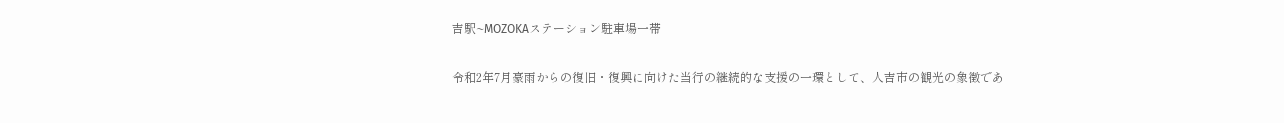吉駅~MOZOKAステーション駐車場一帯

令和2年7月豪雨からの復旧・復興に向けた当行の継続的な支援の一環として、人吉市の観光の象徴であ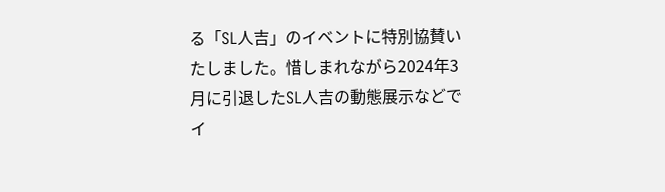る「SL人吉」のイベントに特別協賛いたしました。惜しまれながら2024年3月に引退したSL人吉の動態展示などでイ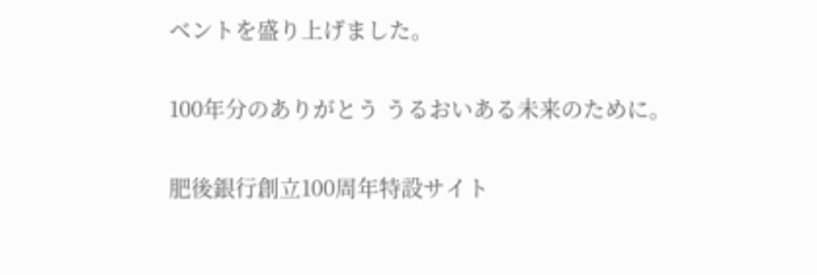ベントを盛り上げました。

100年分のありがとう うるおいある未来のために。

肥後銀行創立100周年特設サイト